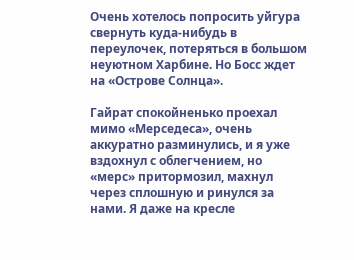Очень хотелось попросить уйгура свернуть куда-нибудь в переулочек, потеряться в большом неуютном Харбине. Но Босс ждет на «Острове Солнца».

Гайрат спокойненько проехал мимо «Мерседеса», очень аккуратно разминулись, и я уже вздохнул с облегчением, но «мерс» притормозил, махнул через сплошную и ринулся за нами. Я даже на кресле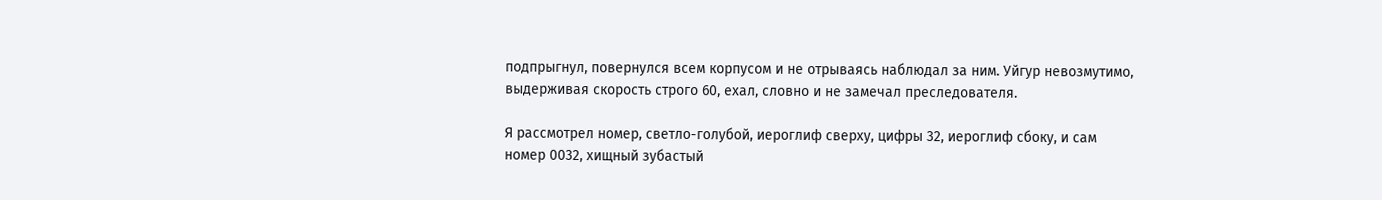подпрыгнул, повернулся всем корпусом и не отрываясь наблюдал за ним. Уйгур невозмутимо, выдерживая скорость строго 60, ехал, словно и не замечал преследователя.

Я рассмотрел номер, светло-голубой, иероглиф сверху, цифры 32, иероглиф сбоку, и сам номер 0032, хищный зубастый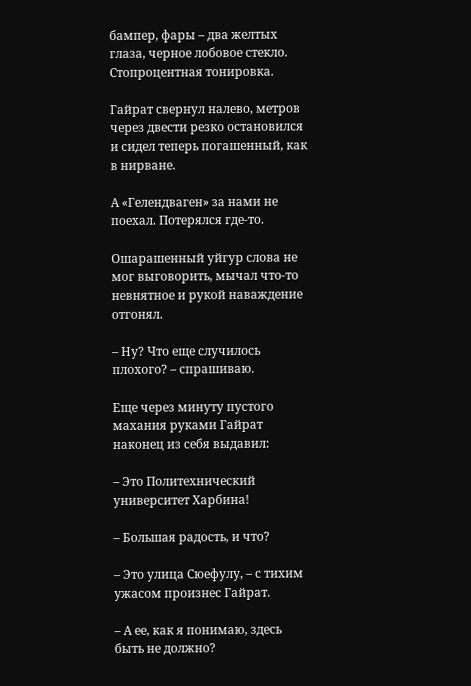бампер, фары – два желтых глаза, черное лобовое стекло. Стопроцентная тонировка.

Гайрат свернул налево, метров через двести резко остановился и сидел теперь погашенный, как в нирване.

А «Гелендваген» за нами не поехал. Потерялся где-то.

Ошарашенный уйгур слова не мог выговорить, мычал что-то невнятное и рукой наваждение отгонял.

– Ну? Что еще случилось плохого? – спрашиваю.

Еще через минуту пустого махания руками Гайрат наконец из себя выдавил:

– Это Политехнический университет Харбина!

– Большая радость, и что?

– Это улица Сюефулу, – с тихим ужасом произнес Гайрат.

– А ее, как я понимаю, здесь быть не должно?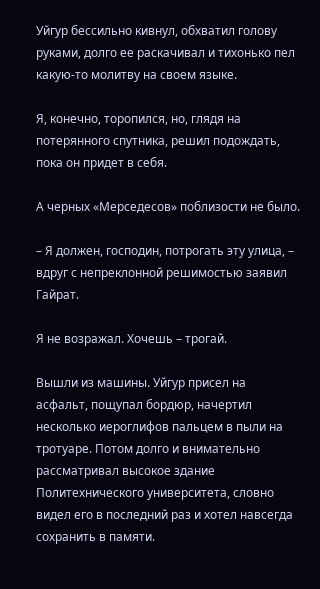Уйгур бессильно кивнул, обхватил голову руками, долго ее раскачивал и тихонько пел какую-то молитву на своем языке.

Я, конечно, торопился, но, глядя на потерянного спутника, решил подождать, пока он придет в себя.

А черных «Мерседесов» поблизости не было.

– Я должен, господин, потрогать эту улица, – вдруг с непреклонной решимостью заявил Гайрат.

Я не возражал. Хочешь – трогай.

Вышли из машины. Уйгур присел на асфальт, пощупал бордюр, начертил несколько иероглифов пальцем в пыли на тротуаре. Потом долго и внимательно рассматривал высокое здание Политехнического университета, словно видел его в последний раз и хотел навсегда сохранить в памяти.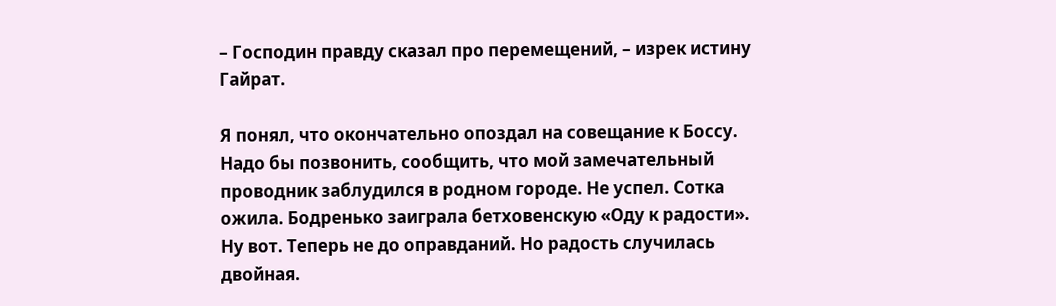– Господин правду сказал про перемещений, – изрек истину Гайрат.

Я понял, что окончательно опоздал на совещание к Боссу. Надо бы позвонить, сообщить, что мой замечательный проводник заблудился в родном городе. Не успел. Сотка ожила. Бодренько заиграла бетховенскую «Оду к радости». Ну вот. Теперь не до оправданий. Но радость случилась двойная.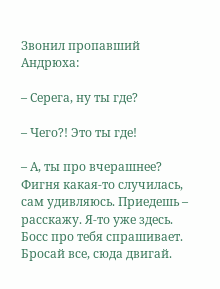Звонил пропавший Андрюха:

– Серега, ну ты где?

– Чего?! Это ты где!

– А, ты про вчерашнее? Фигня какая-то случилась, сам удивляюсь. Приедешь – расскажу. Я-то уже здесь. Босс про тебя спрашивает. Бросай все, сюда двигай.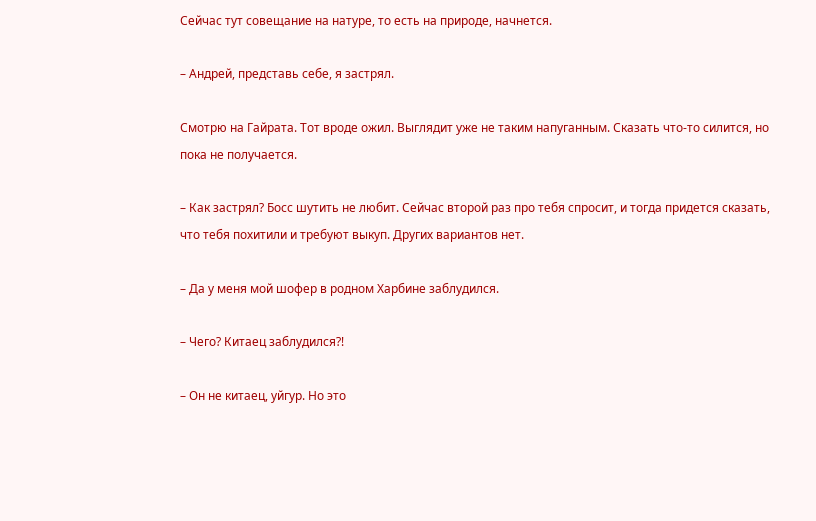Сейчас тут совещание на натуре, то есть на природе, начнется.

– Андрей, представь себе, я застрял.

Смотрю на Гайрата. Тот вроде ожил. Выглядит уже не таким напуганным. Сказать что-то силится, но пока не получается.

– Как застрял? Босс шутить не любит. Сейчас второй раз про тебя спросит, и тогда придется сказать, что тебя похитили и требуют выкуп. Других вариантов нет.

– Да у меня мой шофер в родном Харбине заблудился.

– Чего? Китаец заблудился?!

– Он не китаец, уйгур. Но это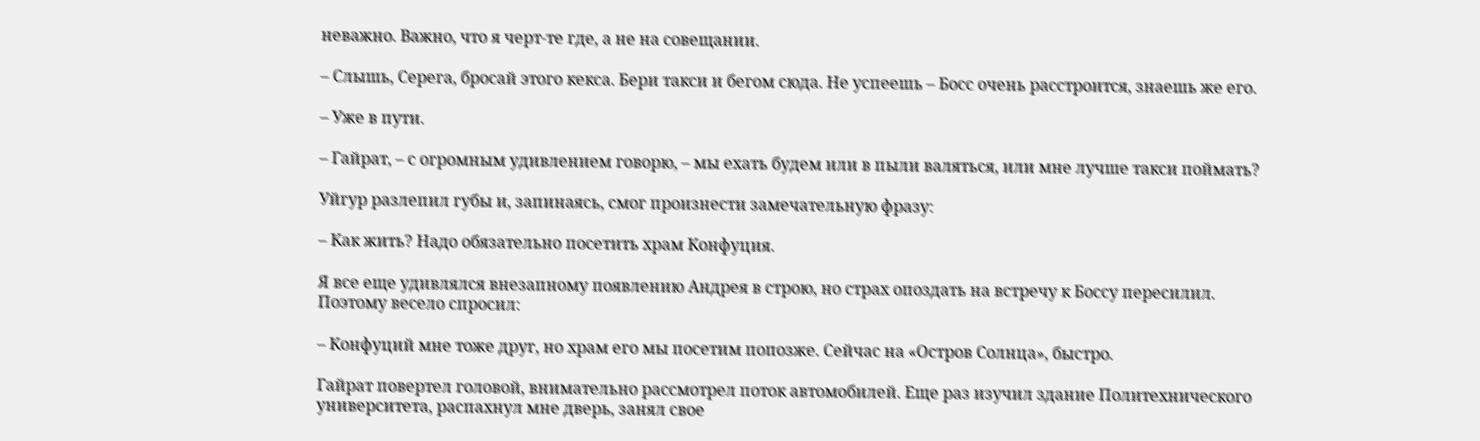неважно. Важно, что я черт-те где, а не на совещании.

– Слышь, Серега, бросай этого кекса. Бери такси и бегом сюда. Не успеешь – Босс очень расстроится, знаешь же его.

– Уже в пути.

– Гайрат, – с огромным удивлением говорю, – мы ехать будем или в пыли валяться, или мне лучше такси поймать?

Уйгур разлепил губы и, запинаясь, смог произнести замечательную фразу:

– Как жить? Надо обязательно посетить храм Конфуция.

Я все еще удивлялся внезапному появлению Андрея в строю, но страх опоздать на встречу к Боссу пересилил. Поэтому весело спросил:

– Конфуций мне тоже друг, но храм его мы посетим попозже. Сейчас на «Остров Солнца», быстро.

Гайрат повертел головой, внимательно рассмотрел поток автомобилей. Еще раз изучил здание Политехнического университета, распахнул мне дверь, занял свое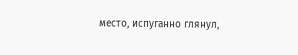место, испуганно глянул,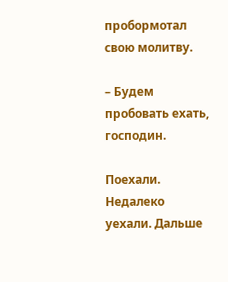пробормотал свою молитву.

– Будем пробовать ехать, господин.

Поехали. Недалеко уехали. Дальше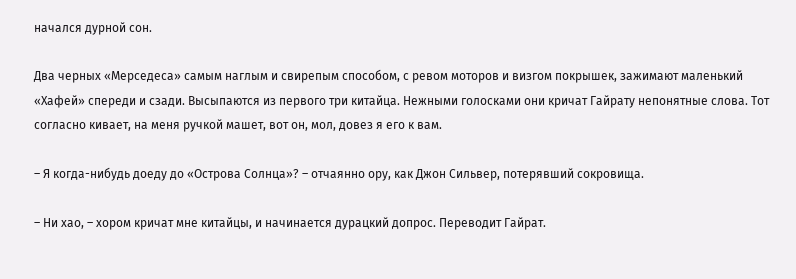начался дурной сон.

Два черных «Мерседеса» самым наглым и свирепым способом, с ревом моторов и визгом покрышек, зажимают маленький «Хафей» спереди и сзади. Высыпаются из первого три китайца. Нежными голосками они кричат Гайрату непонятные слова. Тот согласно кивает, на меня ручкой машет, вот он, мол, довез я его к вам.

– Я когда-нибудь доеду до «Острова Солнца»? – отчаянно ору, как Джон Сильвер, потерявший сокровища.

– Ни хао, – хором кричат мне китайцы, и начинается дурацкий допрос. Переводит Гайрат.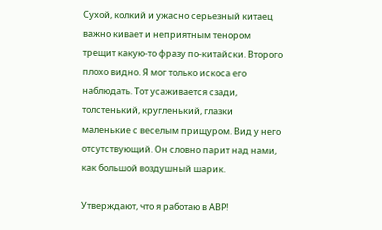Сухой, колкий и ужасно серьезный китаец важно кивает и неприятным тенором трещит какую-то фразу по-китайски. Второго плохо видно. Я мог только искоса его наблюдать. Тот усаживается сзади, толстенький, кругленький, глазки маленькие с веселым прищуром. Вид у него отсутствующий. Он словно парит над нами, как большой воздушный шарик.

Утверждают, что я работаю в АВР!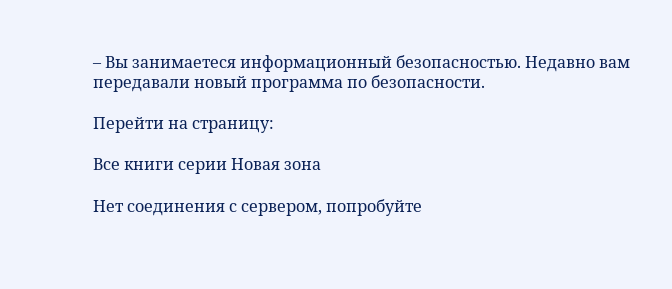– Вы занимаетеся информационный безопасностью. Недавно вам передавали новый программа по безопасности.

Перейти на страницу:

Все книги серии Новая зона

Нет соединения с сервером, попробуйте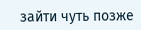зайти чуть позже